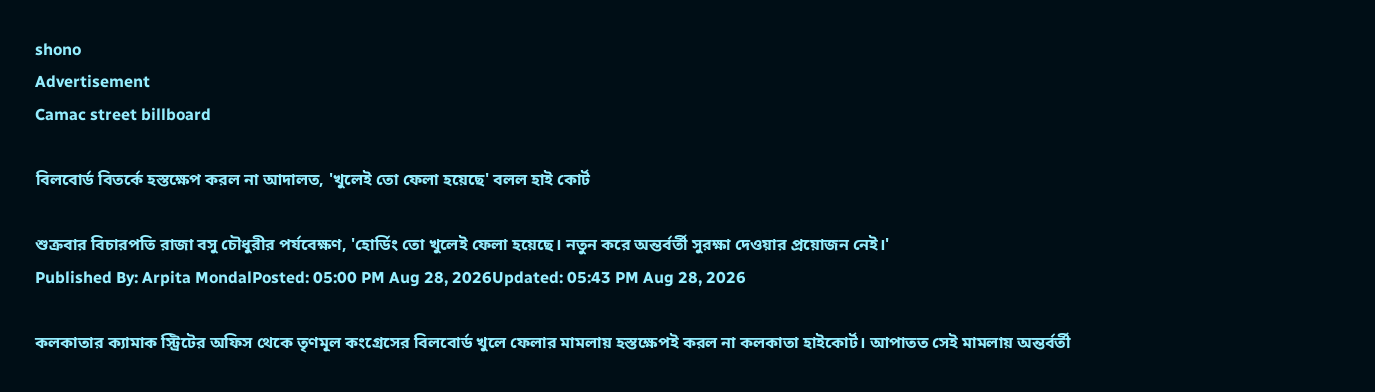shono
Advertisement
Camac street billboard

বিলবোর্ড বিতর্কে হস্তক্ষেপ করল না আদালত, 'খুলেই তো ফেলা হয়েছে' বলল হাই কোর্ট

শুক্রবার বিচারপতি রাজা বসু চৌধুরীর পর্যবেক্ষণ, 'হোর্ডিং তো খুলেই ফেলা হয়েছে। নতুন করে অন্তর্বর্তী সুরক্ষা দেওয়ার প্রয়োজন নেই।'
Published By: Arpita MondalPosted: 05:00 PM Aug 28, 2026Updated: 05:43 PM Aug 28, 2026

কলকাতার ক্যামাক স্ট্রিটের অফিস থেকে তৃণমূল কংগ্রেসের বিলবোর্ড খুলে ফেলার মামলায় হস্তক্ষেপই করল না কলকাতা হাইকোর্ট। আপাতত সেই মামলায় অন্তর্বর্তী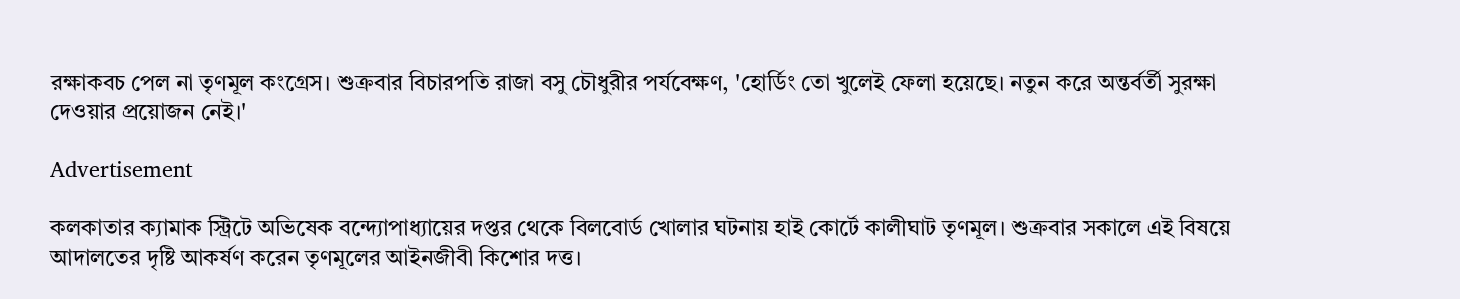রক্ষাকবচ পেল না তৃণমূল কংগ্রেস। শুক্রবার বিচারপতি রাজা বসু চৌধুরীর পর্যবেক্ষণ, 'হোর্ডিং তো খুলেই ফেলা হয়েছে। নতুন করে অন্তর্বর্তী সুরক্ষা দেওয়ার প্রয়োজন নেই।'

Advertisement

কলকাতার ক্যামাক স্ট্রিটে অভিষেক বন্দ্যোপাধ্যায়ের দপ্তর থেকে বিলবোর্ড খোলার ঘটনায় হাই কোর্টে কালীঘাট তৃণমূল। শুক্রবার সকালে এই বিষয়ে আদালতের দৃষ্টি আকর্ষণ করেন তৃণমূলের আইনজীবী কিশোর দত্ত।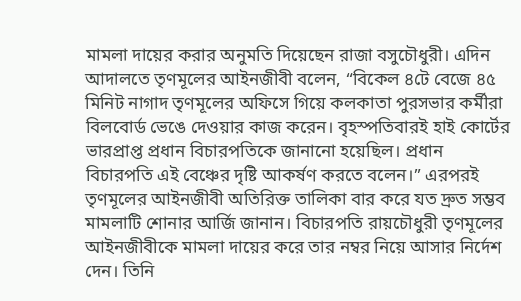মামলা দায়ের করার অনুমতি দিয়েছেন রাজা বসুচৌধুরী। এদিন আদালতে তৃণমূলের আইনজীবী বলেন, “বিকেল ৪টে বেজে ৪৫ মিনিট নাগাদ তৃণমূলের অফিসে গিয়ে কলকাতা পুরসভার কর্মীরা বিলবোর্ড ভেঙে দেওয়ার কাজ করেন। বৃহস্পতিবারই হাই কোর্টের ভারপ্রাপ্ত প্রধান বিচারপতিকে জানানো হয়েছিল। প্রধান বিচারপতি এই বেঞ্চের দৃষ্টি আকর্ষণ করতে বলেন।” এরপরই তৃণমূলের আইনজীবী অতিরিক্ত তালিকা বার করে যত দ্রুত সম্ভব মামলাটি শোনার আর্জি জানান। বিচারপতি রায়চৌধুরী তৃণমূলের আইনজীবীকে মামলা দায়ের করে তার নম্বর নিয়ে আসার নির্দেশ দেন। তিনি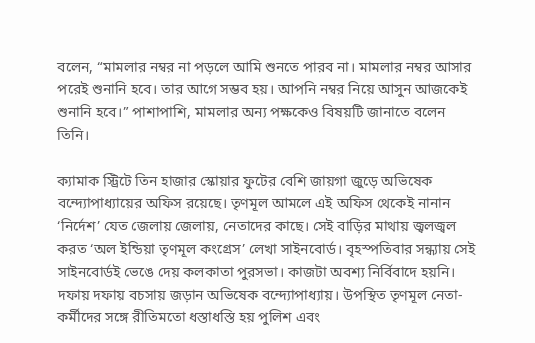বলেন, “মামলার নম্বর না পড়লে আমি শুনতে পারব না। মামলার নম্বর আসার পরেই শুনানি হবে। তার আগে সম্ভব হয়। আপনি নম্বর নিয়ে আসুন আজকেই শুনানি হবে।” পাশাপাশি, মামলার অন্য পক্ষকেও বিষয়টি জানাতে বলেন তিনি।

ক্যামাক স্ট্রিটে তিন হাজার স্কোয়ার ফুটের বেশি জায়গা জুড়ে অভিষেক বন্দ্যোপাধ্যায়ের অফিস রয়েছে। তৃণমূল আমলে এই অফিস থেকেই নানান ‘নির্দেশ’ যেত জেলায় জেলায়, নেতাদের কাছে। সেই বাড়ির মাথায় জ্বলজ্বল করত ‘অল ইন্ডিয়া তৃণমূল কংগ্রেস’ লেখা সাইনবোর্ড। বৃহস্পতিবার সন্ধ্যায় সেই সাইনবোর্ডই ভেঙে দেয় কলকাতা পুরসভা। কাজটা অবশ্য নির্বিবাদে হয়নি। দফায় দফায় বচসায় জড়ান অভিষেক বন্দ্যোপাধ্যায়। উপস্থিত তৃণমূল নেতা-কর্মীদের সঙ্গে রীতিমতো ধস্তাধস্তি হয় পুলিশ এবং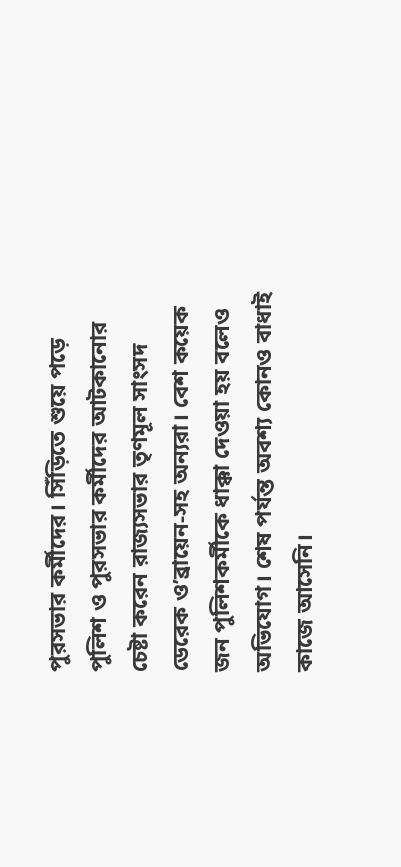পুরসভার কর্মীদের। সিঁড়িতে শুয়ে পড়ে পুলিশ ও পুরসভার কর্মীদের আটকানোর চেষ্টা করেন রাজ্যসভার তৃণমূল সাংসদ ডেরেক ও’ব্রায়েন-সহ অন্যরা। বেশ কয়েক জন পুলিশকর্মীকে ধাক্কা দেওয়া হয় বলেও অভিযোগ। শেষ পর্যন্ত অবশ্য কোনও বাধাই কাজে আসেনি।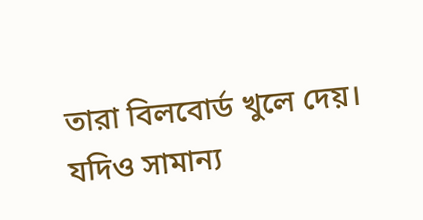তারা বিলবোর্ড খুলে দেয়। যদিও সামান্য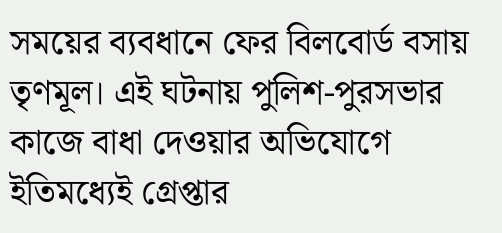সময়ের ব্যবধানে ফের বিলবোর্ড বসায় তৃণমূল। এই ঘটনায় পুলিশ-পুরসভার কাজে বাধা দেওয়ার অভিযোগে ইতিমধ্যেই গ্রেপ্তার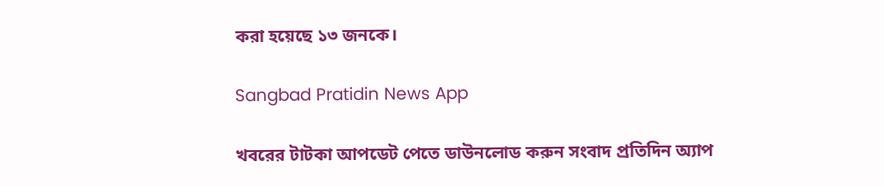করা হয়েছে ১৩ জনকে।

Sangbad Pratidin News App

খবরের টাটকা আপডেট পেতে ডাউনলোড করুন সংবাদ প্রতিদিন অ্যাপ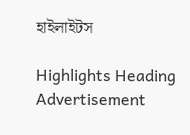হাইলাইটস

Highlights Heading
Advertisement